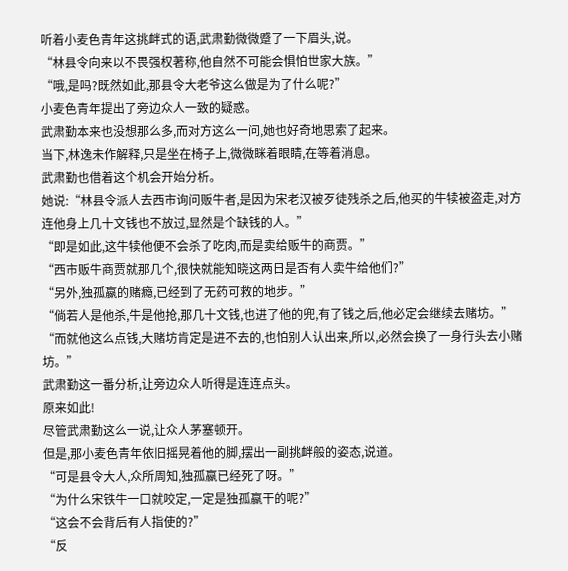听着小麦色青年这挑衅式的语,武肃勤微微蹙了一下眉头,说。
“林县令向来以不畏强权著称,他自然不可能会惧怕世家大族。”
“哦,是吗?既然如此,那县令大老爷这么做是为了什么呢?”
小麦色青年提出了旁边众人一致的疑惑。
武肃勤本来也没想那么多,而对方这么一问,她也好奇地思索了起来。
当下,林逸未作解释,只是坐在椅子上,微微眯着眼睛,在等着消息。
武肃勤也借着这个机会开始分析。
她说:“林县令派人去西市询问贩牛者,是因为宋老汉被歹徒残杀之后,他买的牛犊被盗走,对方连他身上几十文钱也不放过,显然是个缺钱的人。”
“即是如此,这牛犊他便不会杀了吃肉,而是卖给贩牛的商贾。”
“西市贩牛商贾就那几个,很快就能知晓这两日是否有人卖牛给他们?”
“另外,独孤嬴的赌瘾,已经到了无药可救的地步。”
“倘若人是他杀,牛是他抢,那几十文钱,也进了他的兜,有了钱之后,他必定会继续去赌坊。”
“而就他这么点钱,大赌坊肯定是进不去的,也怕别人认出来,所以,必然会换了一身行头去小赌坊。”
武肃勤这一番分析,让旁边众人听得是连连点头。
原来如此!
尽管武肃勤这么一说,让众人茅塞顿开。
但是,那小麦色青年依旧摇晃着他的脚,摆出一副挑衅般的姿态,说道。
“可是县令大人,众所周知,独孤嬴已经死了呀。”
“为什么宋铁牛一口就咬定,一定是独孤嬴干的呢?”
“这会不会背后有人指使的?”
“反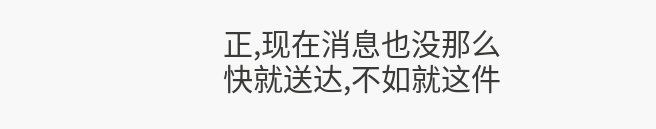正,现在消息也没那么快就送达,不如就这件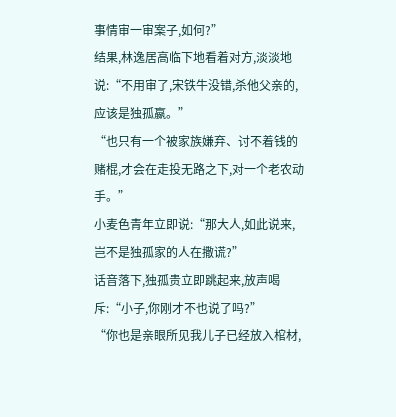事情审一审案子,如何?”
结果,林逸居高临下地看着对方,淡淡地说:“不用审了,宋铁牛没错,杀他父亲的,应该是独孤嬴。”
“也只有一个被家族嫌弃、讨不着钱的赌棍,才会在走投无路之下,对一个老农动手。”
小麦色青年立即说:“那大人,如此说来,岂不是独孤家的人在撒谎?”
话音落下,独孤贵立即跳起来,放声喝斥:“小子,你刚才不也说了吗?”
“你也是亲眼所见我儿子已经放入棺材,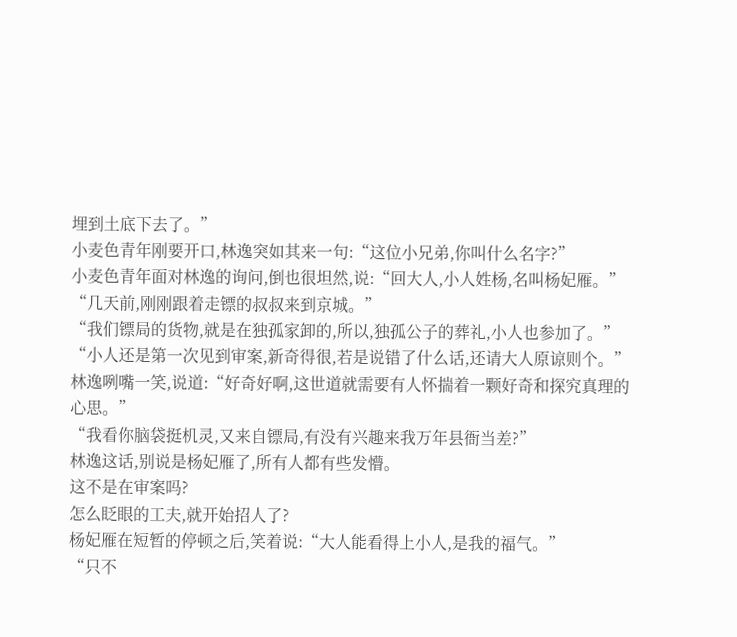埋到土底下去了。”
小麦色青年刚要开口,林逸突如其来一句:“这位小兄弟,你叫什么名字?”
小麦色青年面对林逸的询问,倒也很坦然,说:“回大人,小人姓杨,名叫杨妃雁。”
“几天前,刚刚跟着走镖的叔叔来到京城。”
“我们镖局的货物,就是在独孤家卸的,所以,独孤公子的葬礼,小人也参加了。”
“小人还是第一次见到审案,新奇得很,若是说错了什么话,还请大人原谅则个。”
林逸咧嘴一笑,说道:“好奇好啊,这世道就需要有人怀揣着一颗好奇和探究真理的心思。”
“我看你脑袋挺机灵,又来自镖局,有没有兴趣来我万年县衙当差?”
林逸这话,别说是杨妃雁了,所有人都有些发懵。
这不是在审案吗?
怎么眨眼的工夫,就开始招人了?
杨妃雁在短暂的停顿之后,笑着说:“大人能看得上小人,是我的福气。”
“只不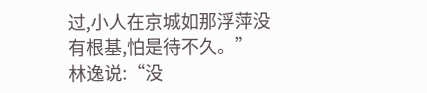过,小人在京城如那浮萍没有根基,怕是待不久。”
林逸说:“没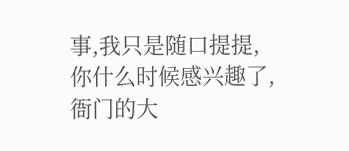事,我只是随口提提,你什么时候感兴趣了,衙门的大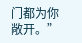门都为你敞开。”